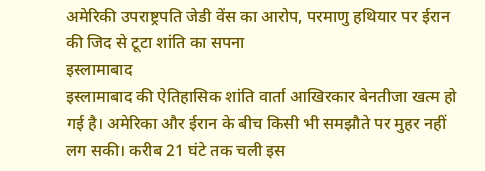अमेरिकी उपराष्ट्रपति जेडी वेंस का आरोप, परमाणु हथियार पर ईरान की जिद से टूटा शांति का सपना
इस्लामाबाद
इस्लामाबाद की ऐतिहासिक शांति वार्ता आखिरकार बेनतीजा खत्म हो गई है। अमेरिका और ईरान के बीच किसी भी समझौते पर मुहर नहीं लग सकी। करीब 21 घंटे तक चली इस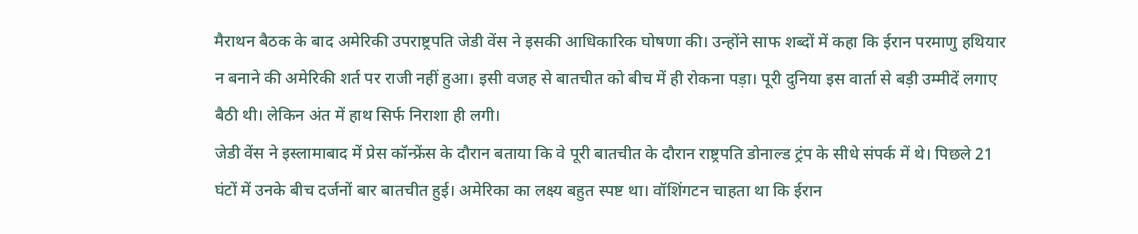मैराथन बैठक के बाद अमेरिकी उपराष्ट्रपति जेडी वेंस ने इसकी आधिकारिक घोषणा की। उन्होंने साफ शब्दों में कहा कि ईरान परमाणु हथियार न बनाने की अमेरिकी शर्त पर राजी नहीं हुआ। इसी वजह से बातचीत को बीच में ही रोकना पड़ा। पूरी दुनिया इस वार्ता से बड़ी उम्मीदें लगाए बैठी थी। लेकिन अंत में हाथ सिर्फ निराशा ही लगी।
जेडी वेंस ने इस्लामाबाद में प्रेस कॉन्फ्रेंस के दौरान बताया कि वे पूरी बातचीत के दौरान राष्ट्रपति डोनाल्ड ट्रंप के सीधे संपर्क में थे। पिछले 21 घंटों में उनके बीच दर्जनों बार बातचीत हुई। अमेरिका का लक्ष्य बहुत स्पष्ट था। वॉशिंगटन चाहता था कि ईरान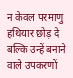न केवल परमाणु हथियार छोड़ दे बल्कि उन्हें बनाने वाले उपकरणों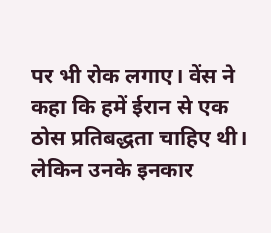पर भी रोक लगाए। वेंस ने कहा कि हमें ईरान से एक ठोस प्रतिबद्धता चाहिए थी। लेकिन उनके इनकार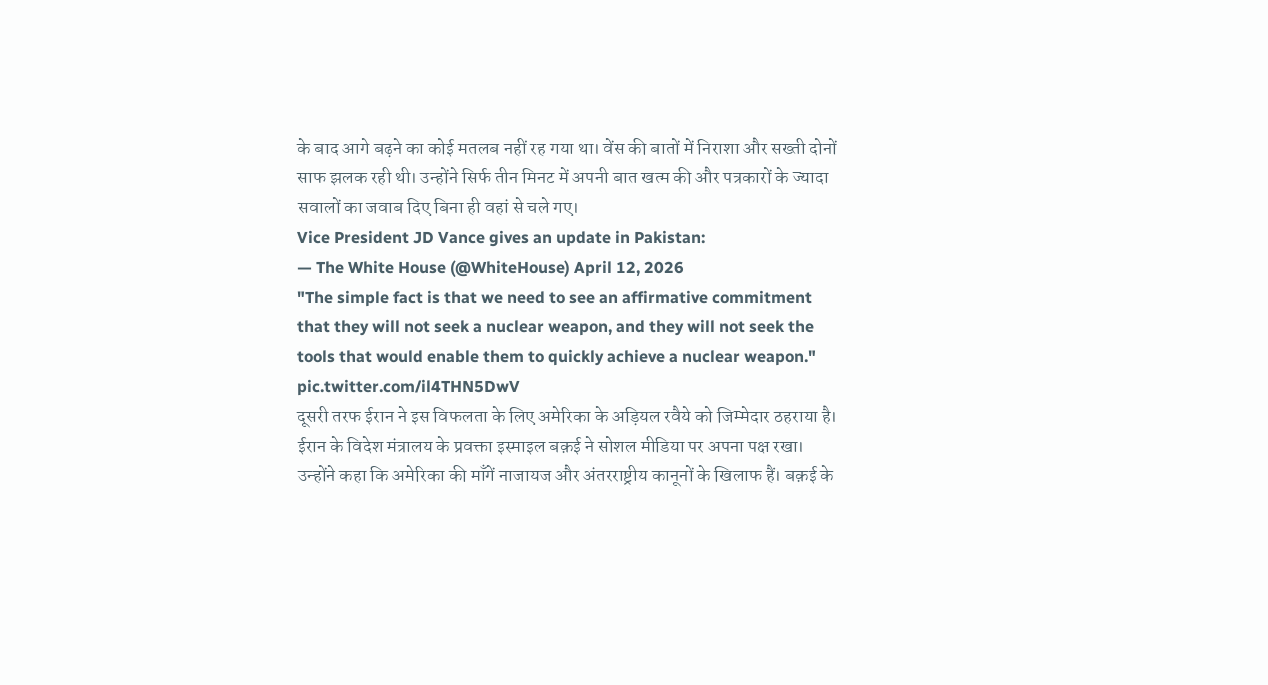के बाद आगे बढ़ने का कोई मतलब नहीं रह गया था। वेंस की बातों में निराशा और सख्ती दोनों साफ झलक रही थी। उन्होंने सिर्फ तीन मिनट में अपनी बात खत्म की और पत्रकारों के ज्यादा सवालों का जवाब दिए बिना ही वहां से चले गए।
Vice President JD Vance gives an update in Pakistan:
— The White House (@WhiteHouse) April 12, 2026
"The simple fact is that we need to see an affirmative commitment that they will not seek a nuclear weapon, and they will not seek the tools that would enable them to quickly achieve a nuclear weapon." pic.twitter.com/il4THN5DwV
दूसरी तरफ ईरान ने इस विफलता के लिए अमेरिका के अड़ियल रवैये को जिम्मेदार ठहराया है। ईरान के विदेश मंत्रालय के प्रवक्ता इस्माइल बक़ई ने सोशल मीडिया पर अपना पक्ष रखा। उन्होंने कहा कि अमेरिका की माँगें नाजायज और अंतरराष्ट्रीय कानूनों के खिलाफ हैं। बक़ई के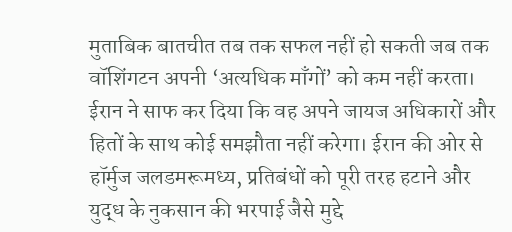मुताबिक बातचीत तब तक सफल नहीं हो सकती जब तक वॉशिंगटन अपनी ‘अत्यधिक माँगों’ को कम नहीं करता। ईरान ने साफ कर दिया कि वह अपने जायज अधिकारों और हितों के साथ कोई समझौता नहीं करेगा। ईरान की ओर से हॉर्मुज जलडमरूमध्य, प्रतिबंधों को पूरी तरह हटाने और युद्ध के नुकसान की भरपाई जैसे मुद्दे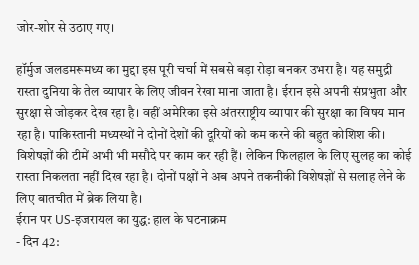जोर-शोर से उठाए गए।

हॉर्मुज जलडमरूमध्य का मुद्दा इस पूरी चर्चा में सबसे बड़ा रोड़ा बनकर उभरा है। यह समुद्री रास्ता दुनिया के तेल व्यापार के लिए जीवन रेखा माना जाता है। ईरान इसे अपनी संप्रभुता और सुरक्षा से जोड़कर देख रहा है। वहीं अमेरिका इसे अंतरराष्ट्रीय व्यापार की सुरक्षा का विषय मान रहा है। पाकिस्तानी मध्यस्थों ने दोनों देशों की दूरियों को कम करने की बहुत कोशिश की। विशेषज्ञों की टीमें अभी भी मसौदे पर काम कर रही हैं। लेकिन फिलहाल के लिए सुलह का कोई रास्ता निकलता नहीं दिख रहा है। दोनों पक्षों ने अब अपने तकनीकी विशेषज्ञों से सलाह लेने के लिए बातचीत में ब्रेक लिया है।
ईरान पर US-इजरायल का युद्ध: हाल के घटनाक्रम
- दिन 42: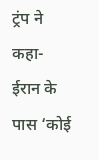ट्रंप ने कहा- ईरान के पास ‘कोई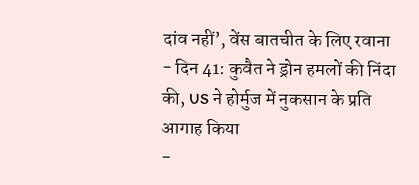दांव नहीं’, वेंस बातचीत के लिए रवाना
- दिन 41: कुवैत ने ड्रोन हमलों की निंदा की, US ने होर्मुज में नुकसान के प्रति आगाह किया
-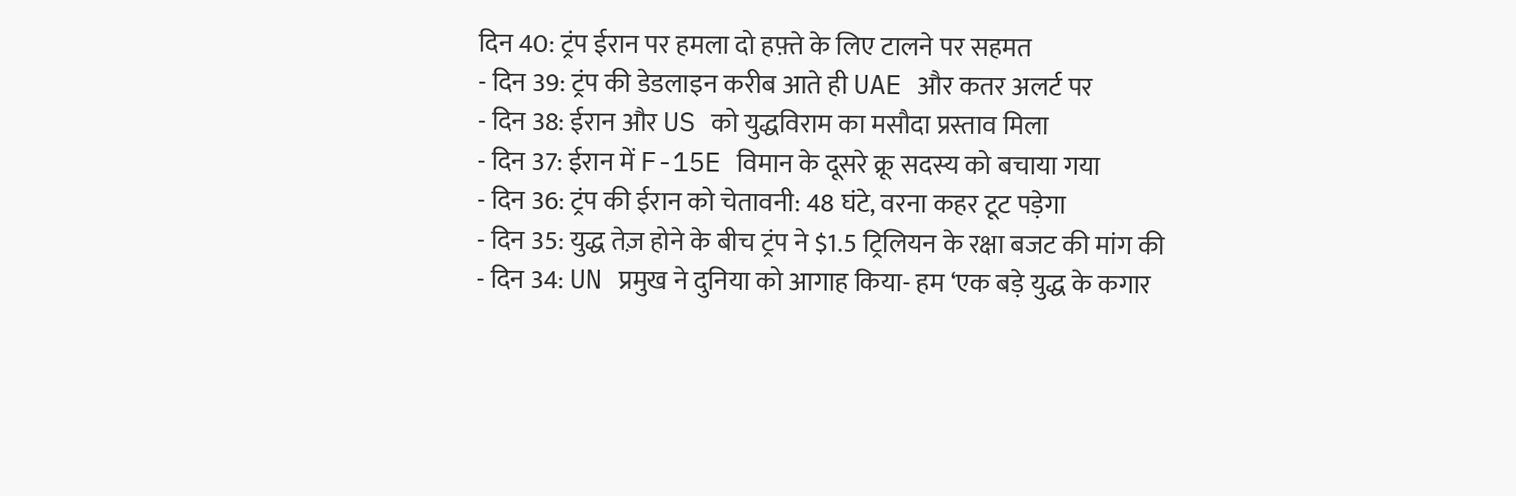दिन 40: ट्रंप ईरान पर हमला दो हफ़्ते के लिए टालने पर सहमत
- दिन 39: ट्रंप की डेडलाइन करीब आते ही UAE और कतर अलर्ट पर
- दिन 38: ईरान और US को युद्धविराम का मसौदा प्रस्ताव मिला
- दिन 37: ईरान में F-15E विमान के दूसरे क्रू सदस्य को बचाया गया
- दिन 36: ट्रंप की ईरान को चेतावनी: 48 घंटे, वरना कहर टूट पड़ेगा
- दिन 35: युद्ध तेज़ होने के बीच ट्रंप ने $1.5 ट्रिलियन के रक्षा बजट की मांग की
- दिन 34: UN प्रमुख ने दुनिया को आगाह किया- हम ‘एक बड़े युद्ध के कगार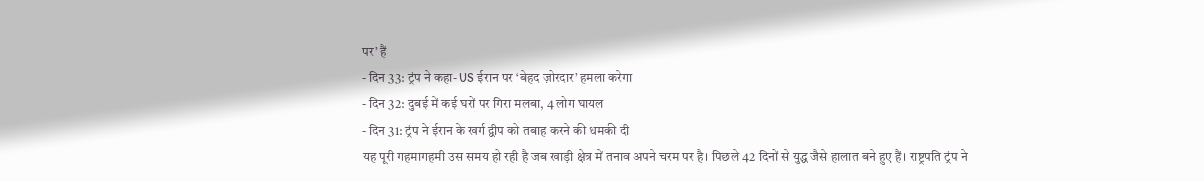पर’ हैं
- दिन 33: ट्रंप ने कहा- US ईरान पर ‘बेहद ज़ोरदार’ हमला करेगा
- दिन 32: दुबई में कई घरों पर गिरा मलबा, 4 लोग घायल
- दिन 31: ट्रंप ने ईरान के खर्ग द्वीप को तबाह करने की धमकी दी
यह पूरी गहमागहमी उस समय हो रही है जब खाड़ी क्षेत्र में तनाव अपने चरम पर है। पिछले 42 दिनों से युद्ध जैसे हालात बने हुए हैं। राष्ट्रपति ट्रंप ने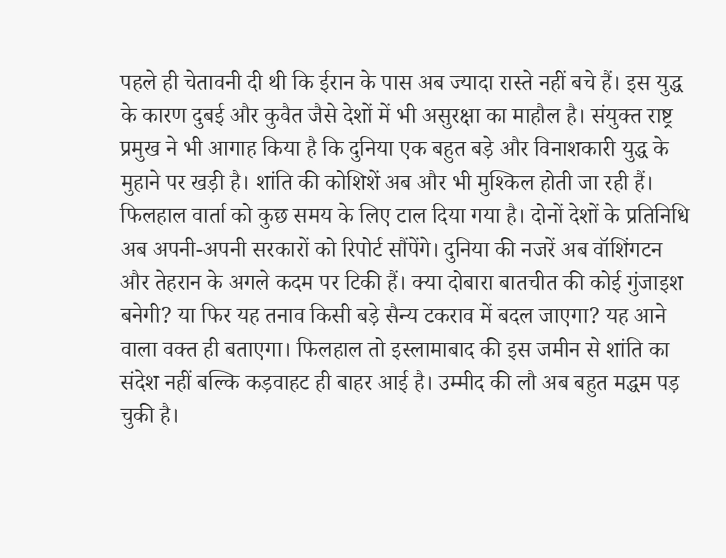पहले ही चेतावनी दी थी कि ईरान के पास अब ज्यादा रास्ते नहीं बचे हैं। इस युद्ध के कारण दुबई और कुवैत जैसे देशों में भी असुरक्षा का माहौल है। संयुक्त राष्ट्र प्रमुख ने भी आगाह किया है कि दुनिया एक बहुत बड़े और विनाशकारी युद्ध के मुहाने पर खड़ी है। शांति की कोशिशें अब और भी मुश्किल होती जा रही हैं।
फिलहाल वार्ता को कुछ समय के लिए टाल दिया गया है। दोनों देशों के प्रतिनिधि अब अपनी-अपनी सरकारों को रिपोर्ट सौंपेंगे। दुनिया की नजरें अब वॉशिंगटन और तेहरान के अगले कदम पर टिकी हैं। क्या दोबारा बातचीत की कोई गुंजाइश बनेगी? या फिर यह तनाव किसी बड़े सैन्य टकराव में बदल जाएगा? यह आने वाला वक्त ही बताएगा। फिलहाल तो इस्लामाबाद की इस जमीन से शांति का संदेश नहीं बल्कि कड़वाहट ही बाहर आई है। उम्मीद की लौ अब बहुत मद्धम पड़ चुकी है।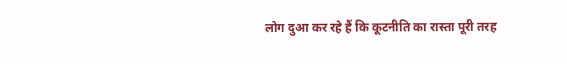लोग दुआ कर रहे हैं कि कूटनीति का रास्ता पूरी तरह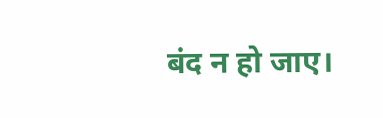बंद न हो जाए।